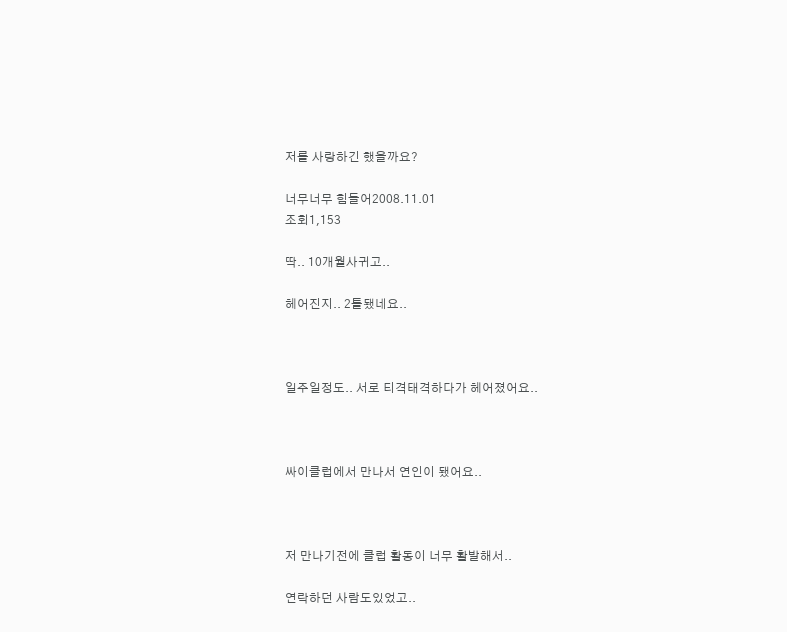저를 사랑하긴 했을까요?

너무너무 힘들어2008.11.01
조회1,153

딱.. 10개월사귀고..

헤어진지.. 2틀됐네요..



일주일정도.. 서로 티격태격하다가 헤어졌어요..



싸이클럽에서 만나서 연인이 됐어요..



저 만나기전에 클럽 활동이 너무 활발해서..

연락하던 사람도있었고..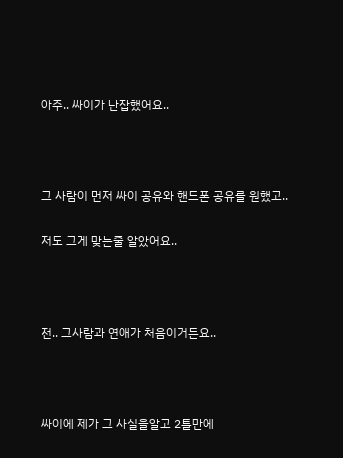아주.. 싸이가 난잡했어요..



그 사람이 먼저 싸이 공유와 핸드폰 공유를 원했고..

저도 그게 맞는줄 알았어요..



전.. 그사람과 연애가 처음이거든요..



싸이에 제가 그 사실을알고 2틀만에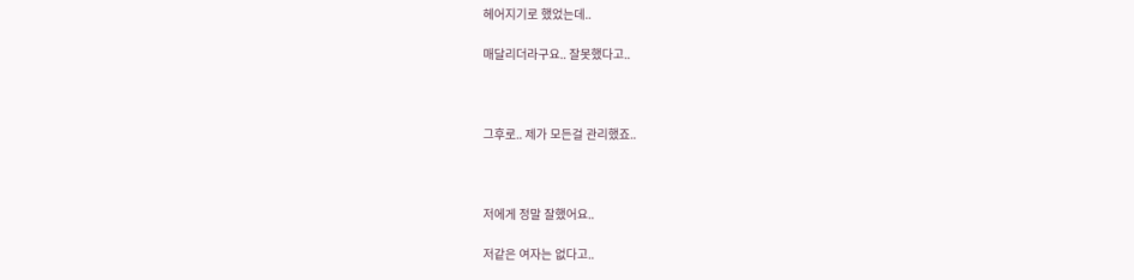헤어지기로 했었는데..

매달리더라구요.. 잘못했다고..



그후로.. 제가 모든걸 관리했죠..



저에게 정말 잘했어요..

저같은 여자는 없다고..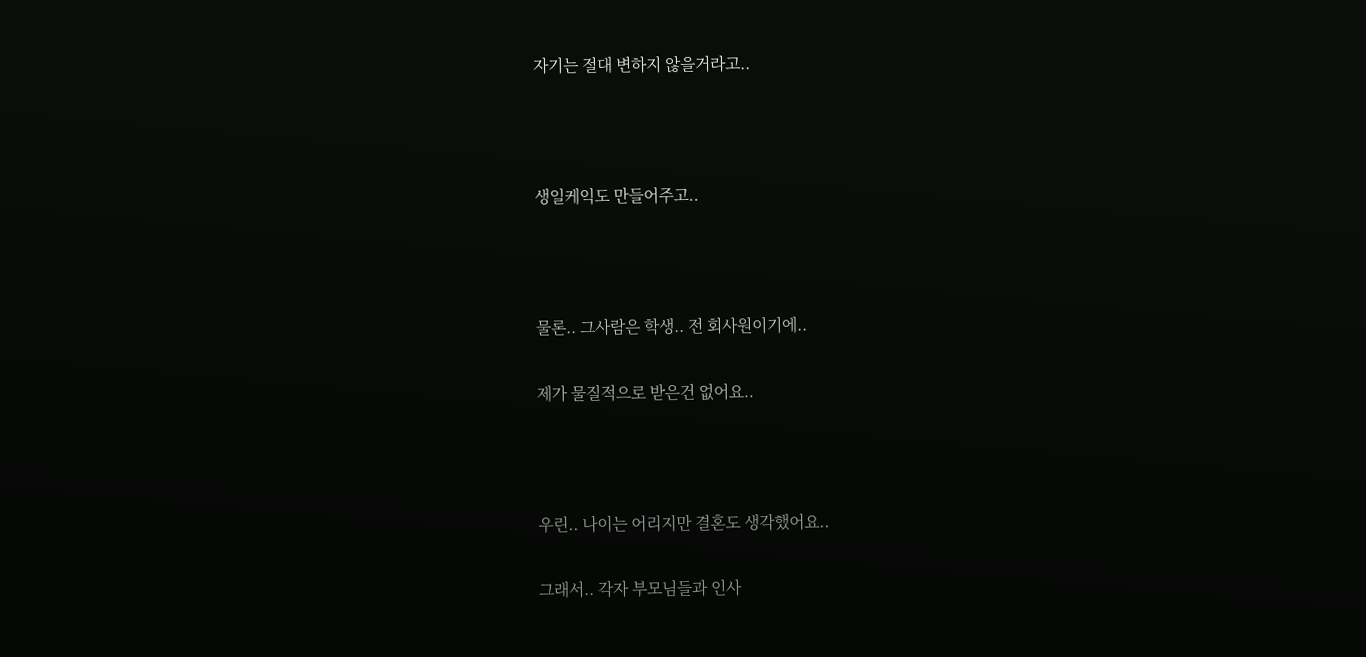자기는 절대 변하지 않을거라고..



생일케익도 만들어주고..



물론.. 그사람은 학생.. 전 회사원이기에..

제가 물질적으로 받은건 없어요..



우린.. 나이는 어리지만 결혼도 생각했어요..

그래서.. 각자 부모님들과 인사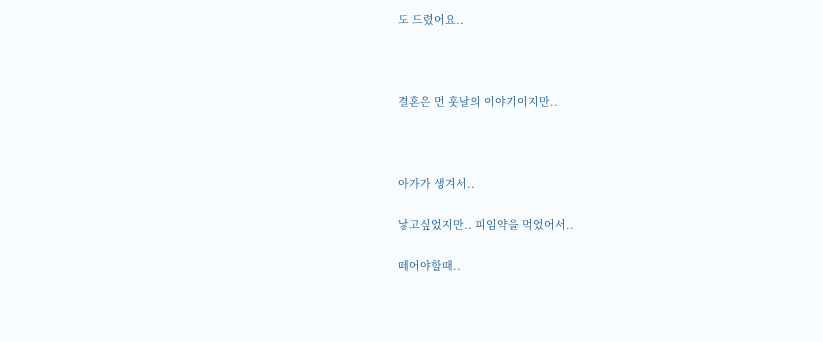도 드렸어요..



결혼은 먼 훗날의 이야기이지만..



아가가 생겨서..

낳고싶었지만.. 피임약을 먹었어서..

떼어야할때..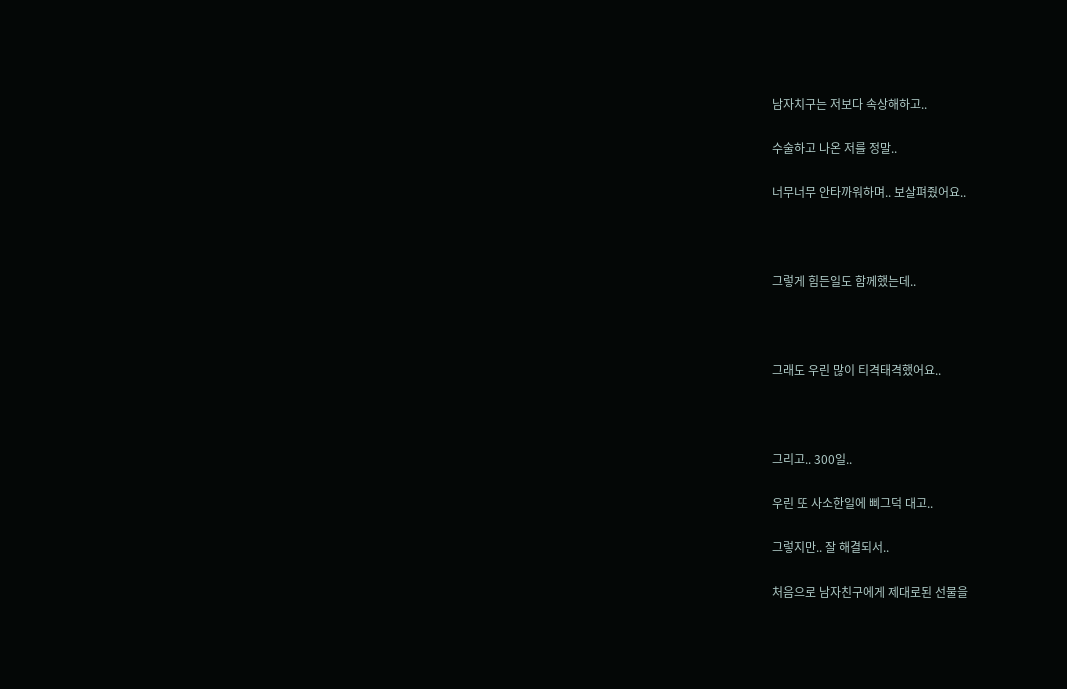남자치구는 저보다 속상해하고..

수술하고 나온 저를 정말..

너무너무 안타까워하며.. 보살펴줬어요..



그렇게 힘든일도 함께했는데..



그래도 우린 많이 티격태격했어요..



그리고.. 300일..

우린 또 사소한일에 삐그덕 대고..

그렇지만.. 잘 해결되서..

처음으로 남자친구에게 제대로된 선물을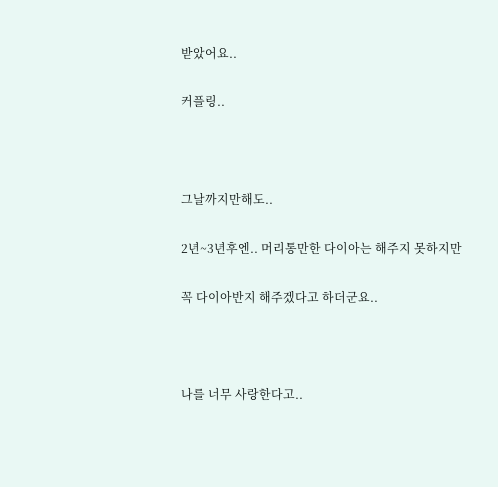받았어요..

커플링..



그날까지만해도..

2년~3년후엔.. 머리통만한 다이아는 해주지 못하지만

꼭 다이아반지 해주겠다고 하더군요..



나를 너무 사랑한다고..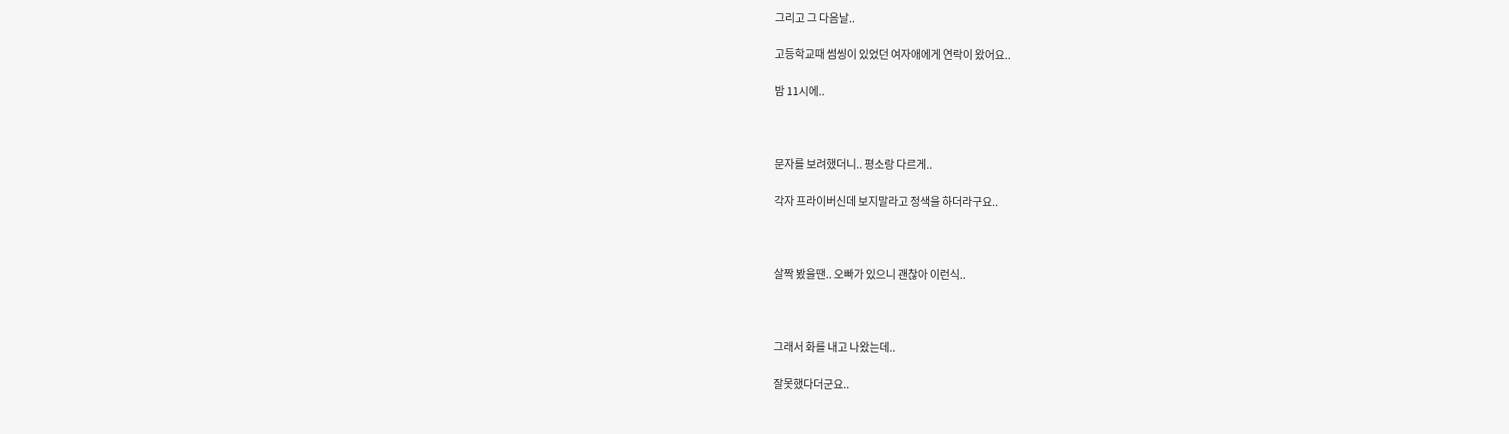그리고 그 다음날..

고등학교때 썸씽이 있었던 여자애에게 연락이 왔어요..

밤 11시에..



문자를 보려했더니.. 평소랑 다르게..

각자 프라이버신데 보지말라고 정색을 하더라구요..



살짝 봤을땐.. 오빠가 있으니 괜찮아 이런식..



그래서 화를 내고 나왔는데..

잘못했다더군요..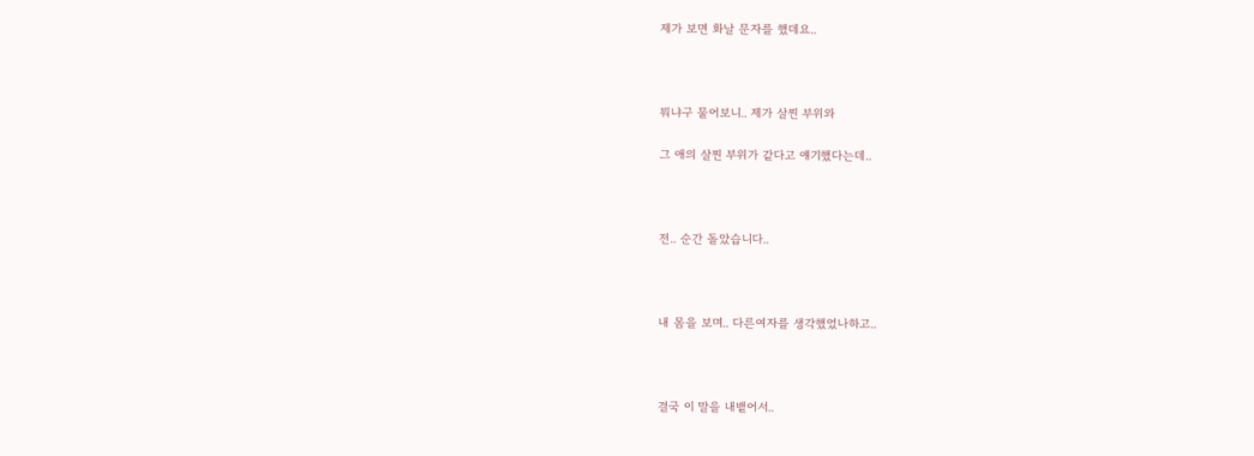제가 보면 화날 문자를 했데요..



뭐냐구 물어보니.. 제가 살찐 부위와

그 애의 살찐 부위가 같다고 얘기했다는데..



전.. 순간 돌았습니다..



내 몸을 보며.. 다른여자를 생각했었나하고..



결국 이 말을 내뱉어서..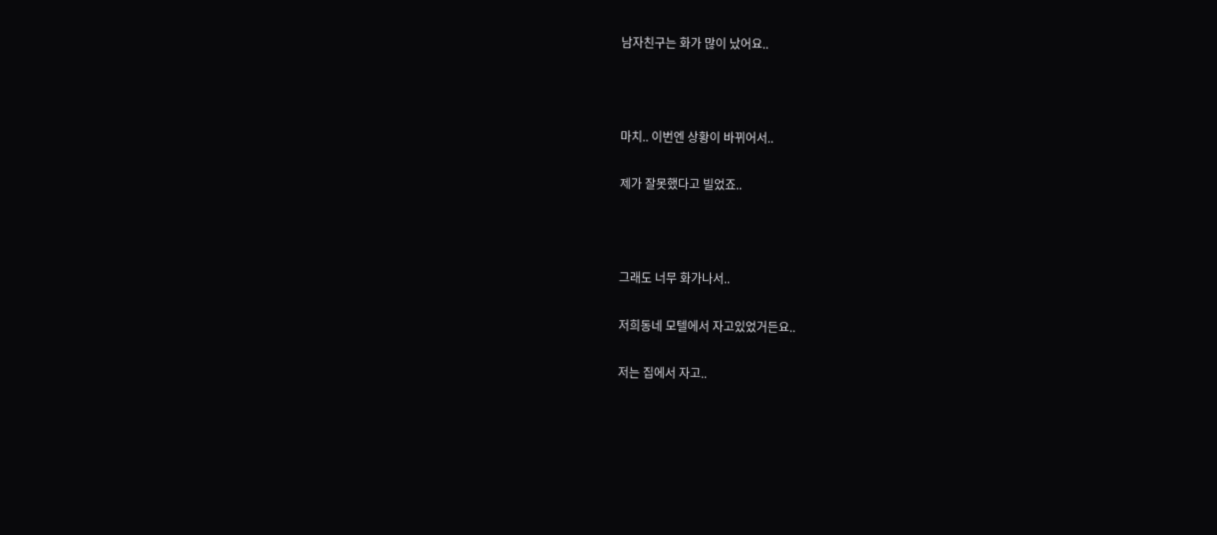남자친구는 화가 많이 났어요..



마치.. 이번엔 상황이 바뀌어서..

제가 잘못했다고 빌었죠..



그래도 너무 화가나서..

저희동네 모텔에서 자고있었거든요..

저는 집에서 자고..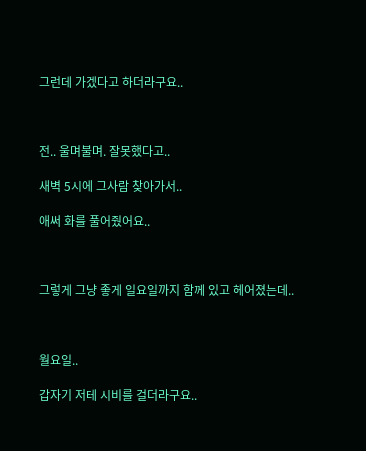그런데 가겠다고 하더라구요..



전.. 울며불며. 잘못했다고..

새벽 5시에 그사람 찾아가서..

애써 화를 풀어줬어요..



그렇게 그냥 좋게 일요일까지 함께 있고 헤어졌는데..



월요일..

갑자기 저테 시비를 걸더라구요..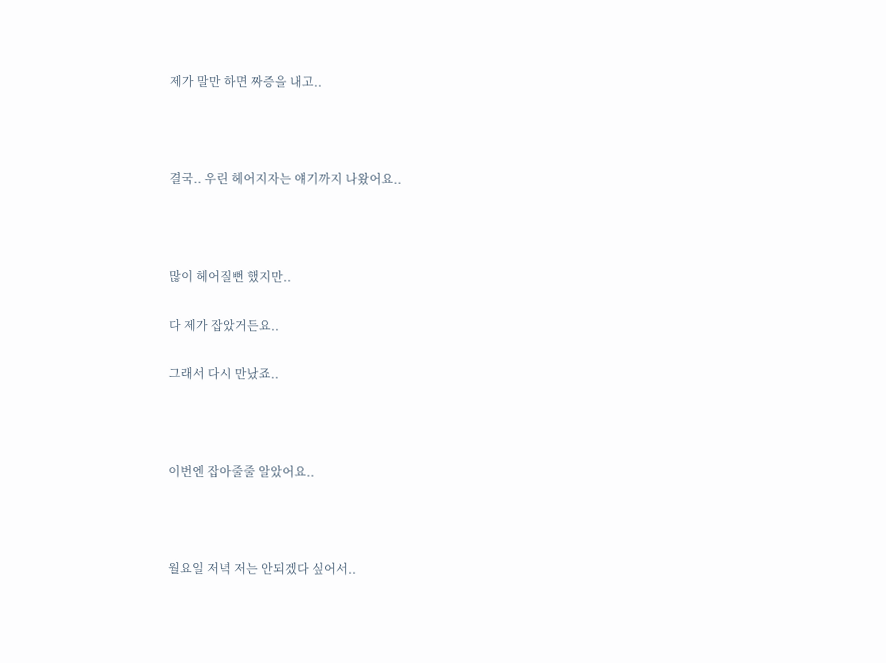제가 말만 하면 짜증을 내고..



결국.. 우린 헤어지자는 얘기까지 나왔어요..



많이 헤어질뻔 했지만..

다 제가 잡았거든요..

그래서 다시 만났죠..



이번엔 잡아줄줄 알았어요..



월요일 저녁 저는 안되겠다 싶어서..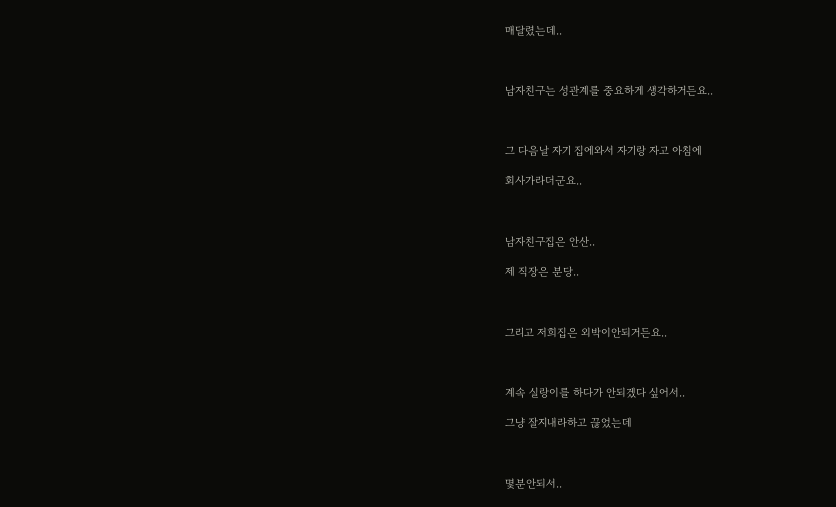매달렸는데..



남자친구는 성관계를 중요하게 생각하거든요..



그 다음날 자기 집에와서 자기랑 자고 아침에

회사가라더군요..



남자친구집은 안산..

제 직장은 분당..



그리고 저희집은 외박이안되거든요..



계속 실랑이를 하다가 안되겠다 싶어서..

그냥 잘지내라하고 끊었는데



몇분안되서..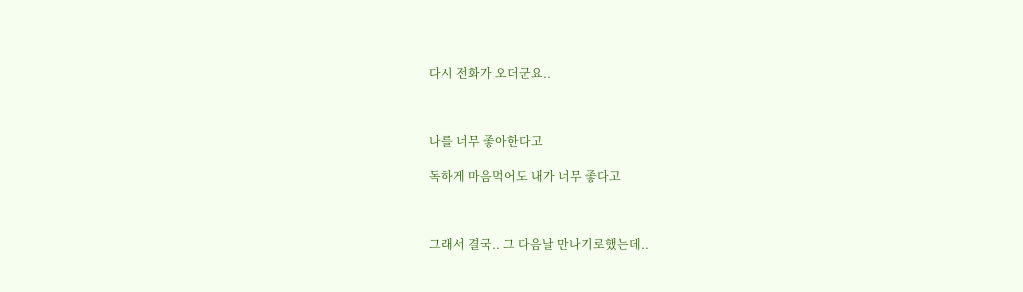다시 전화가 오더군요..



나를 너무 좋아한다고

독하게 마음먹어도 내가 너무 좋다고



그래서 결국.. 그 다음날 만나기로했는데..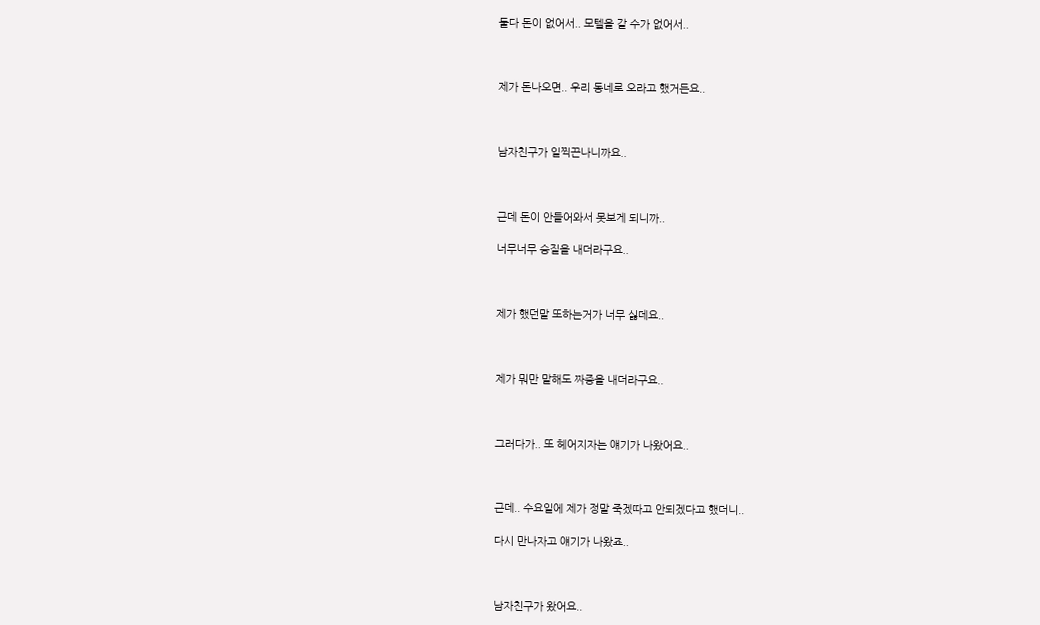둘다 돈이 없어서.. 모텔을 갈 수가 없어서..



제가 돈나오면.. 우리 동네로 오라고 했거든요..



남자친구가 일찍끈나니까요..



근데 돈이 안들어와서 못보게 되니까..

너무너무 승질을 내더라구요..



제가 했던말 또하는거가 너무 싫데요..



제가 뭐만 말해도 짜증을 내더라구요..



그러다가.. 또 헤어지자는 얘기가 나왔어요..



근데.. 수요일에 제가 정말 죽겠따고 안되겠다고 했더니..

다시 만나자고 얘기가 나왔죠..



남자친구가 왔어요..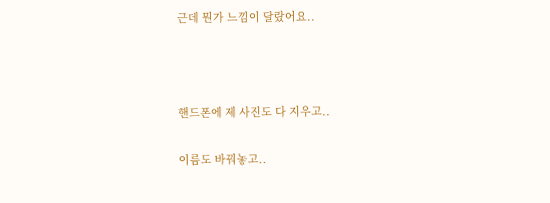근데 뭔가 느낌이 달랐어요..



핸드폰에 제 사진도 다 지우고..

이름도 바꿔놓고..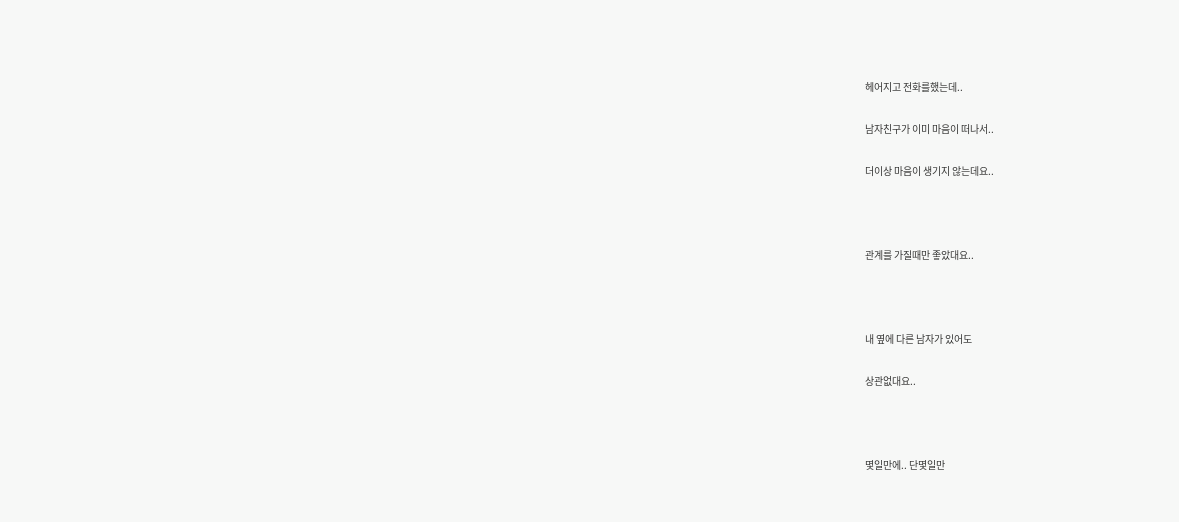헤어지고 전화를했는데..

남자친구가 이미 마음이 떠나서..

더이상 마음이 생기지 않는데요..



관계를 가질때만 좋았대요..



내 옆에 다른 남자가 있어도

상관없대요..



몇일만에.. 단몇일만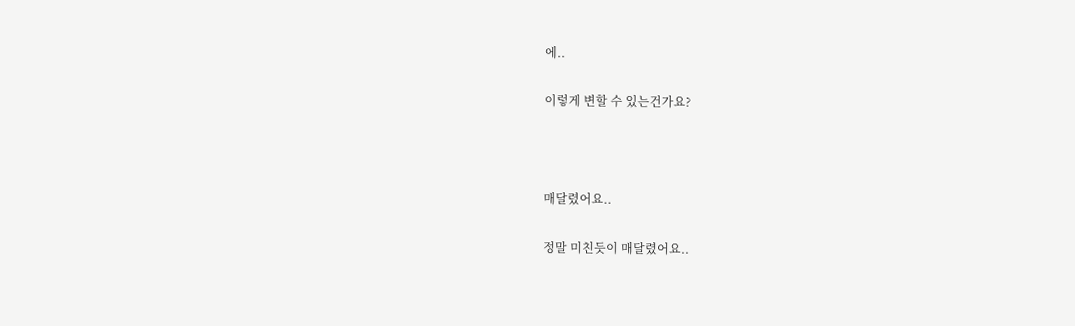에..

이렇게 변할 수 있는건가요?



매달렸어요..

정말 미친듯이 매달렸어요..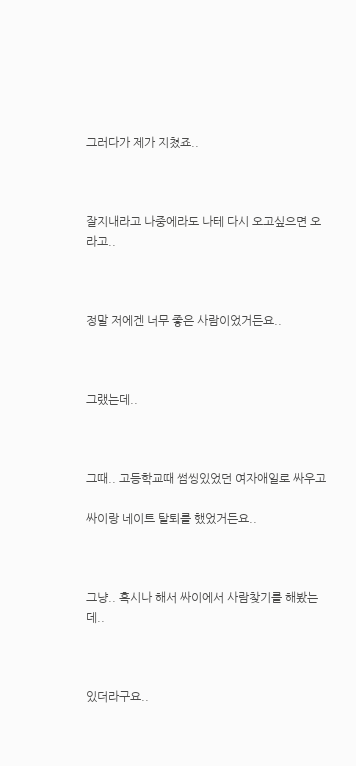그러다가 제가 지쳤죠..



잘지내라고 나중에라도 나테 다시 오고싶으면 오라고..



정말 저에겐 너무 좋은 사람이었거든요..



그랬는데..



그때.. 고등학교때 썸씽있었던 여자애일로 싸우고

싸이랑 네이트 탈퇴를 했었거든요..



그냥.. 혹시나 해서 싸이에서 사람찾기를 해봤는데..



있더라구요..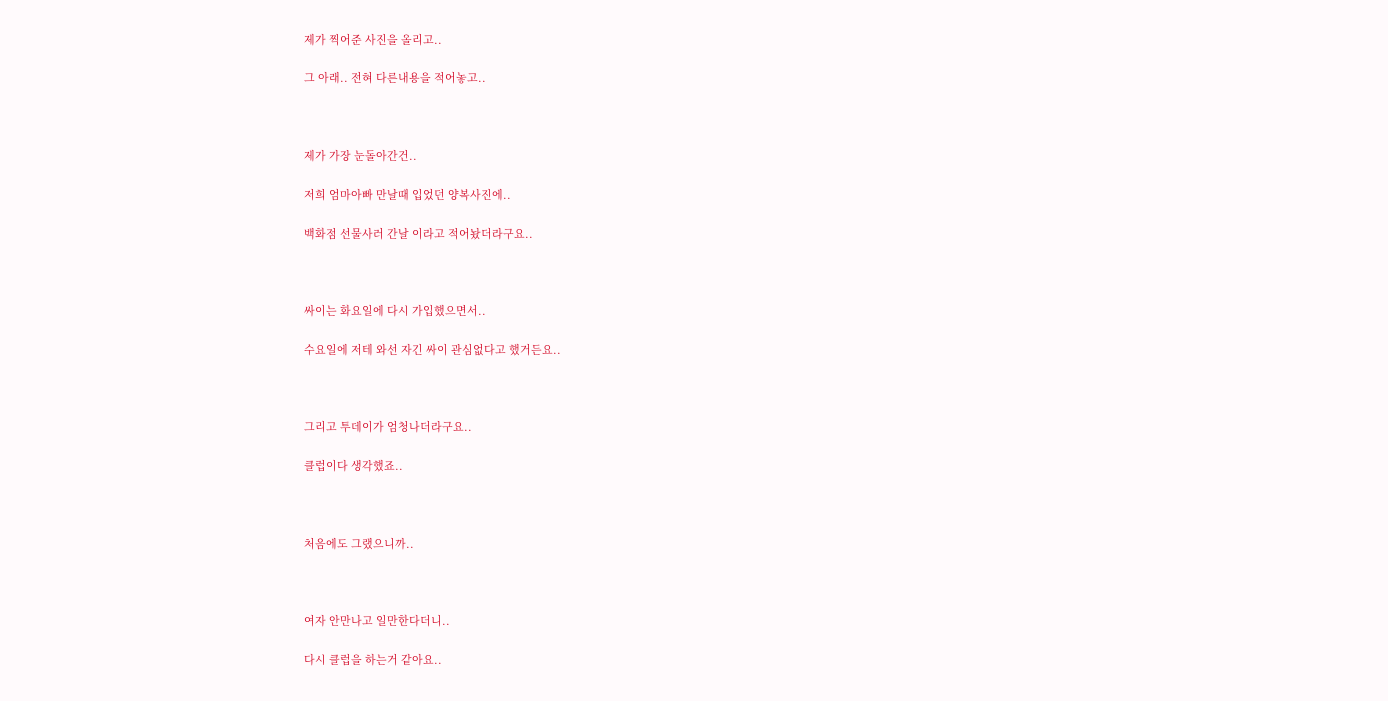제가 찍어준 사진을 올리고..

그 아래.. 전혀 다른내용을 적어놓고..



제가 가장 눈돌아간건..

저희 엄마아빠 만날때 입었던 양복사진에..

백화점 선물사러 간날 이라고 적어놨더라구요..



싸이는 화요일에 다시 가입했으면서..

수요일에 저테 와선 자긴 싸이 관심없다고 했거든요..



그리고 투데이가 엄청나더라구요..

클럽이다 생각했죠..



처음에도 그랬으니까..



여자 안만나고 일만한다더니..

다시 클럽을 하는거 같아요..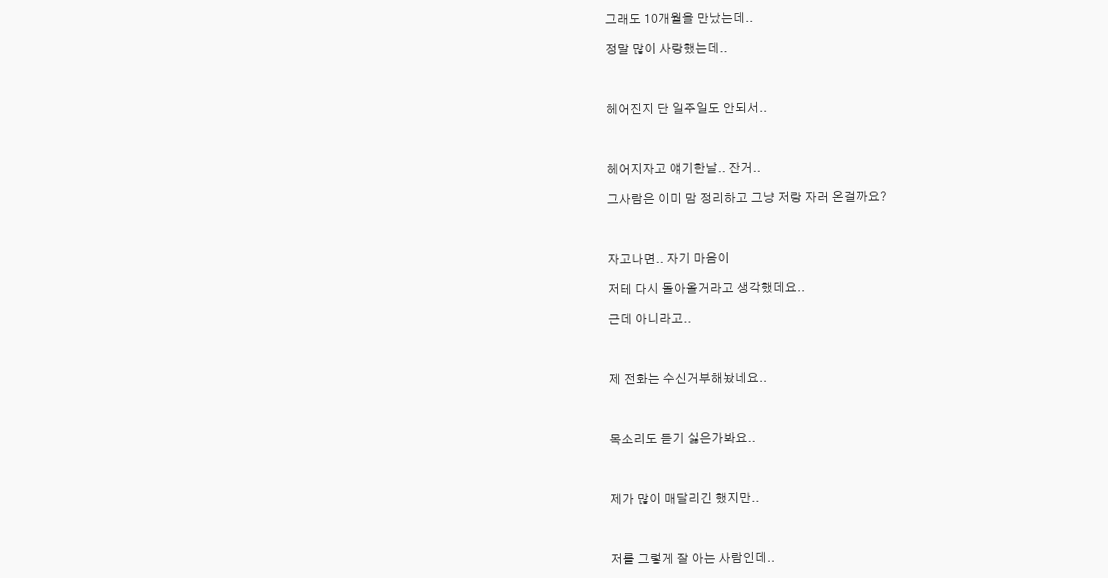그래도 10개월을 만났는데..

정말 많이 사랑했는데..



헤어진지 단 일주일도 안되서..



헤어지자고 얘기한날.. 잔거..

그사람은 이미 맘 정리하고 그냥 저랑 자러 온걸까요?



자고나면.. 자기 마음이

저테 다시 돌아올거라고 생각했데요..

근데 아니라고..



제 전화는 수신거부해놨네요..



목소리도 듣기 싫은가봐요..



제가 많이 매달리긴 했지만..



저를 그렇게 잘 아는 사람인데..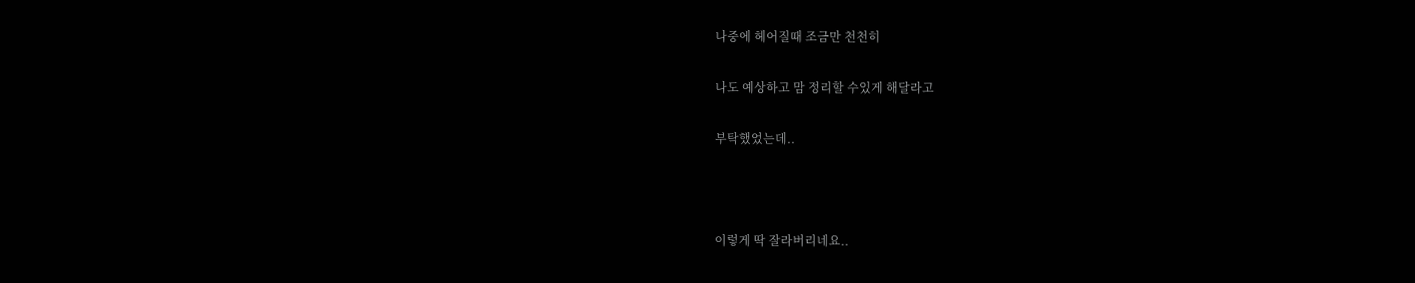나중에 헤어질때 조금만 천천히

나도 예상하고 맘 정리할 수있게 해달라고

부탁했었는데..



이렇게 딱 잘라버리네요..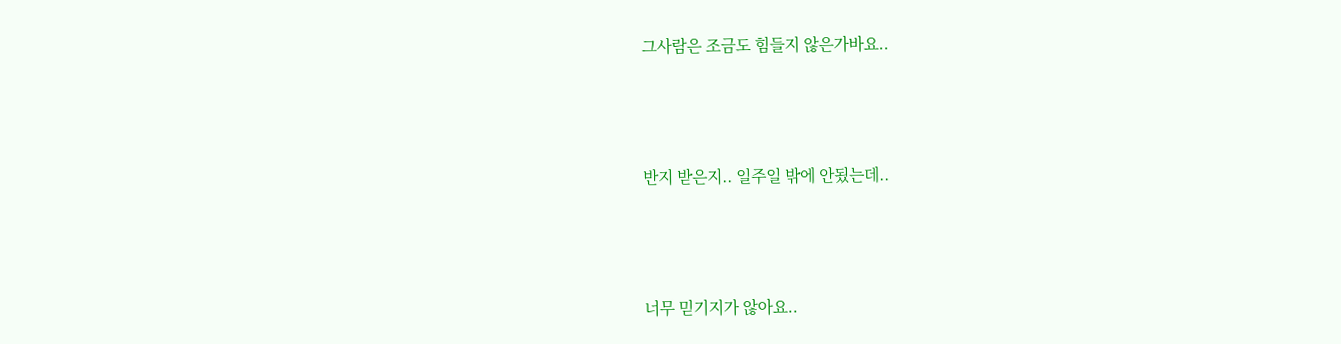그사람은 조금도 힘들지 않은가바요..



반지 받은지.. 일주일 밖에 안됬는데..



너무 믿기지가 않아요..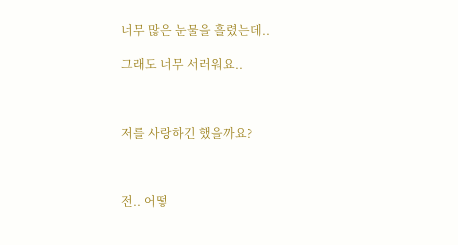너무 많은 눈물을 흘렸는데..

그래도 너무 서러워요..



저를 사랑하긴 했을까요?



전.. 어떻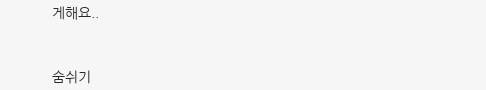게해요..



숨쉬기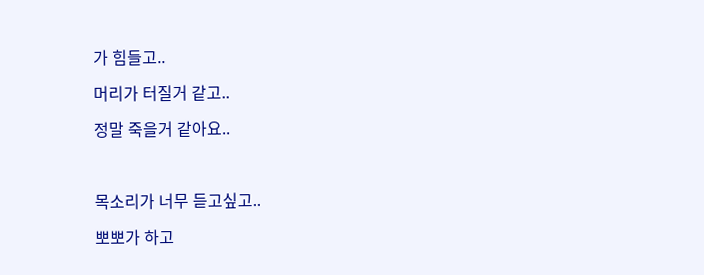가 힘들고..

머리가 터질거 같고..

정말 죽을거 같아요..



목소리가 너무 듣고싶고..

뽀뽀가 하고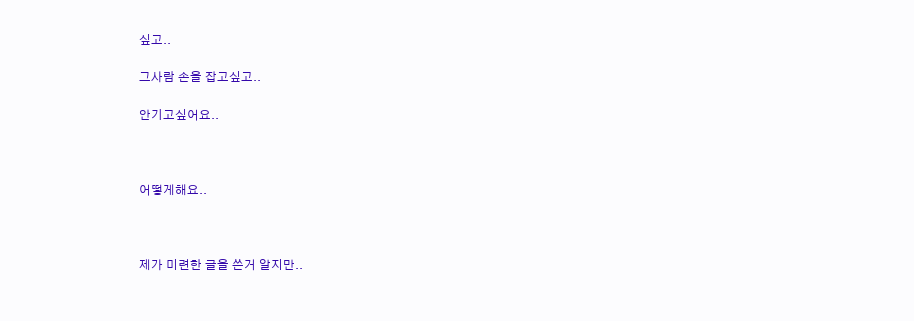싶고..

그사람 손을 잡고싶고..

안기고싶어요..



어떻게해요..



제가 미련한 글을 쓴거 알지만..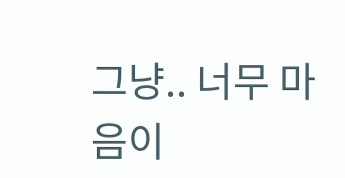그냥.. 너무 마음이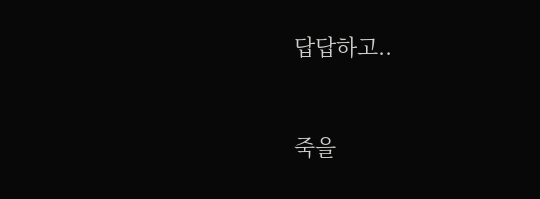답답하고..



죽을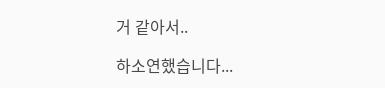거 같아서..

하소연했습니다...